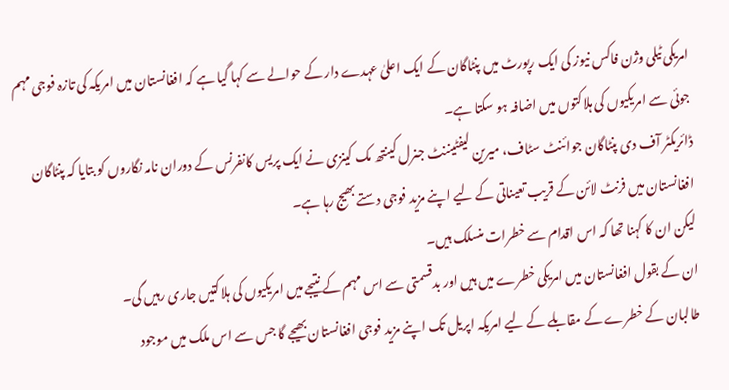امریکی ٹیلی وژن فاکس نیوز کی ایک رپورٹ میں پنٹاگان کے ایک اعلیٰ عہدے دار کے حوالے سے کہا گیا ہے کہ افغانستان میں امریکہ کی تازہ فوجی مہم جوئی سے امریکیوں کی ہلاکتوں میں اضافہ ہو سکتا ہے۔
ڈائریکٹر آف دی پنٹاگان جوائنٹ سٹاف، میرین لیفٹیننٹ جنرل کینتھ مک کینزی نے ایک پریس کانفرنس کے دوران نامہ نگاروں کو بتایا کہ پنٹاگان افغانستان میں فرنٹ لائن کے قریب تعیناتی کے لیے اپنے مزید فوجی دستے بھیج رہا ہے۔
لیکن ان کا کہنا تھا کہ اس اقدام سے خطرات منسلک ہیں۔
ان کے بقول افغانستان میں امریکی خطرے میں ہیں اور بدقسمتی سے اس مہم کے نتیجے میں امریکیوں کی ہلاکتیں جاری رہیں گی۔
طالبان کے خطرے کے مقابلے کے لیے امریکہ اپریل تک اپنے مزید فوجی افغانستان بھیجے گا جس سے اس ملک میں موجود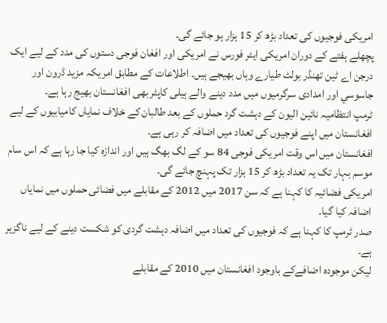امریکی فوجیوں کی تعداد بڑھ کر 15 ہزار ہو جائے گی۔
پچھلے ہفتے کے دوران امریکی ایئر فورس نے امریکی اور افغان فوجی دستوں کی مدد کے لیے ایک درجن اے ٹین تھنڈر بولٹ طیارے وہاں بھیجے ہیں۔ اطلاعات کے مطابق امریکہ مزید ڈرون اور جاسوسي اور امدادی سرگرمیوں میں مدد دینے والے ہیلی کاپٹر بھی افغانستان بھیج رہا ہے۔
ٹرمپ انتظامیہ نائین الیون کے دہشت گرد حملوں کے بعد طالبان کے خلاف نمایاں کامیابیوں کے لیے افغانستان میں اپنے فوجیوں کی تعداد میں اضافہ کر رہی ہے۔
افغانستان میں اس وقت امریکی فوجی 84 سو کے لگ بھگ ہیں اور اندازہ کیا جا رہا ہے کہ اس سام موسم بہار تک یہ تعداد بڑھ کر 15 ہزار تک پہنچ جائے گی۔
امریکی فضائیہ کا کہنا ہے کہ سن 2017 میں 2012 کے مقابلے میں فضائی حملوں میں نمایاں اضافہ کیا گیا۔
صدر ٹرمپ کا کہنا ہے کہ فوجیوں کی تعداد میں اضافہ دہشت گردی کو شکست دینے کے لیے ناگزیر ہے۔
لیکن موجودہ اضافےکے باوجود افغانستان میں 2010 کے مقابلے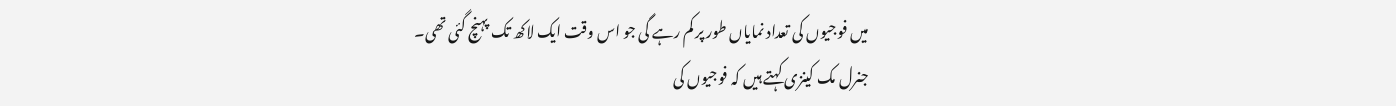میں فوجیوں کی تعداد نمایاں طور پر کم رہے گی جو اس وقت ایک لاکھ تک پہنچ گئی تھی۔
جنرل مک کینزی کہتے ہیں کہ فوجیوں کی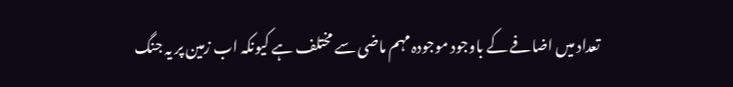تعداد میں اضافے کے باوجود موجودہ مہم ماضی سے مختلف ہے کیونکہ اب زمین پر یہ جنگ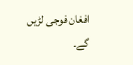افغان فوجی لڑیں گے۔